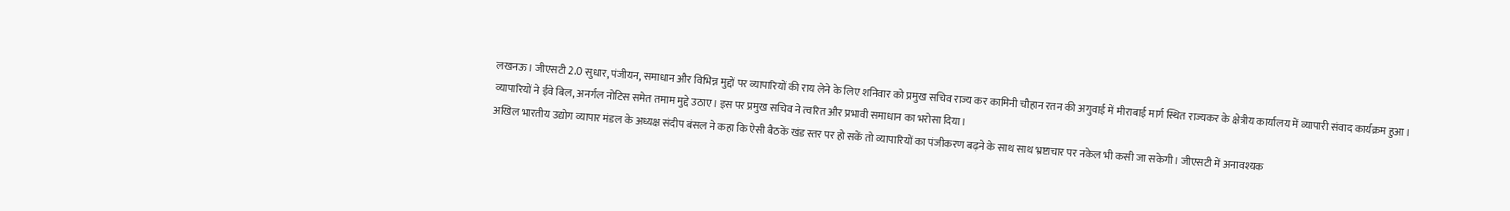लखनऊ। जीएसटी 2.0 सुधार, पंजीयन, समाधान और विभिन्न मुद्दों पर व्यापारियों की राय लेने के लिए शनिवार को प्रमुख सचिव राज्य कर कामिनी चौहान रतन की अगुवाई में मीराबाई मार्ग स्थित राज्यकर के क्षेत्रीय कार्यालय में व्यापारी संवाद कार्यक्रम हुआ। व्यापारियों ने ईवे बिल, अनर्गल नोटिस समेत तमाम मुद्दे उठाए। इस पर प्रमुख सचिव ने त्वरित और प्रभावी समाधान का भरोसा दिया।
अखिल भारतीय उद्योग व्यापार मंडल के अध्यक्ष संदीप बंसल ने कहा कि ऐसी बैठकें खंड स्तर पर हो सकें तो व्यापारियों का पंजीकरण बढ़ने के साथ साथ भ्रष्टाचार पर नकेल भी कसी जा सकेगी। जीएसटी में अनावश्यक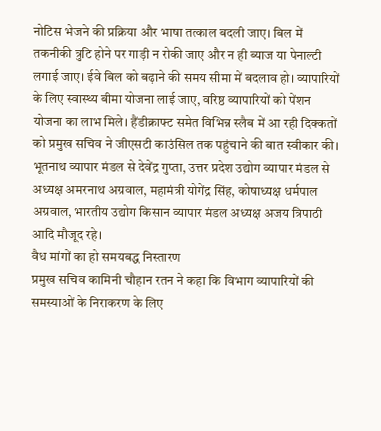नोटिस भेजने की प्रक्रिया और भाषा तत्काल बदली जाए। बिल में तकनीकी त्रुटि होने पर गाड़ी न रोकी जाए और न ही ब्याज या पेनाल्टी लगाई जाए। ईवे बिल को बढ़ाने की समय सीमा में बदलाव हो। व्यापारियों के लिए स्वास्थ्य बीमा योजना लाई जाए, वरिष्ठ व्यापारियों को पेंशन योजना का लाभ मिले। हैंडीक्राफ्ट समेत विभिन्न स्लैब में आ रही दिक्कतों को प्रमुख सचिव ने जीएसटी काउंसिल तक पहुंचाने की बात स्वीकार की। भूतनाथ व्यापार मंडल से देवेंद्र गुप्ता, उत्तर प्रदेश उद्योग व्यापार मंडल से अध्यक्ष अमरनाथ अग्रवाल, महामंत्री योगेंद्र सिंह, कोषाध्यक्ष धर्मपाल अग्रवाल, भारतीय उद्योग किसान व्यापार मंडल अध्यक्ष अजय त्रिपाठी आदि मौजूद रहे।
वैध मांगों का हो समयबद्ध निस्तारण
प्रमुख सचिव कामिनी चौहान रतन ने कहा कि विभाग व्यापारियों की समस्याओं के निराकरण के लिए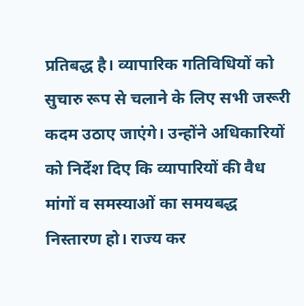प्रतिबद्ध है। व्यापारिक गतिविधियों को सुचारु रूप से चलाने के लिए सभी जरूरी कदम उठाए जाएंगे। उन्होंने अधिकारियों को निर्देश दिए कि व्यापारियों की वैध मांगों व समस्याओं का समयबद्ध निस्तारण हो। राज्य कर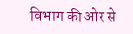विभाग की ओर से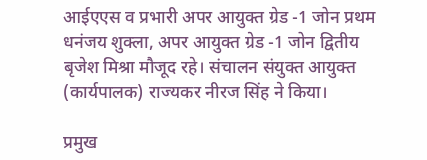आईएएस व प्रभारी अपर आयुक्त ग्रेड -1 जोन प्रथम धनंजय शुक्ला, अपर आयुक्त ग्रेड -1 जोन द्वितीय बृजेश मिश्रा मौजूद रहे। संचालन संयुक्त आयुक्त (कार्यपालक) राज्यकर नीरज सिंह ने किया।

प्रमुख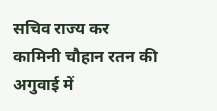सचिव राज्य कर कामिनी चौहान रतन की अगुवाई में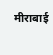मीराबाई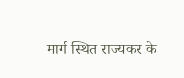मार्ग स्थित राज्यकर के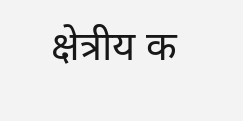क्षेत्रीय क